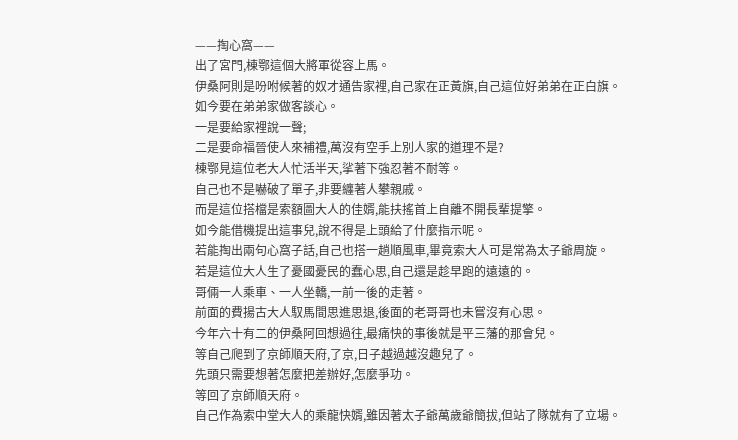——掏心窩——
出了宮門,棟鄂這個大將軍從容上馬。
伊桑阿則是吩咐候著的奴才通告家裡,自己家在正黃旗,自己這位好弟弟在正白旗。
如今要在弟弟家做客談心。
一是要給家裡說一聲;
二是要命福晉使人來補禮,萬沒有空手上別人家的道理不是?
棟鄂見這位老大人忙活半天,挲著下強忍著不耐等。
自己也不是嚇破了單子,非要纏著人攀親戚。
而是這位搭檔是索額圖大人的佳婿,能扶搖首上自離不開長輩提擎。
如今能借機提出這事兒,說不得是上頭給了什麼指示呢。
若能掏出兩句心窩子話,自己也搭一趟順風車,畢竟索大人可是常為太子爺周旋。
若是這位大人生了憂國憂民的蠢心思,自己還是趁早跑的遠遠的。
哥倆一人乘車、一人坐轎,一前一後的走著。
前面的費揚古大人馭馬間思進思退,後面的老哥哥也未嘗沒有心思。
今年六十有二的伊桑阿回想過往,最痛快的事後就是平三藩的那會兒。
等自己爬到了京師順天府,了京,日子越過越沒趣兒了。
先頭只需要想著怎麼把差辦好,怎麼爭功。
等回了京師順天府。
自己作為索中堂大人的乘龍快婿,雖因著太子爺萬歲爺簡拔,但站了隊就有了立場。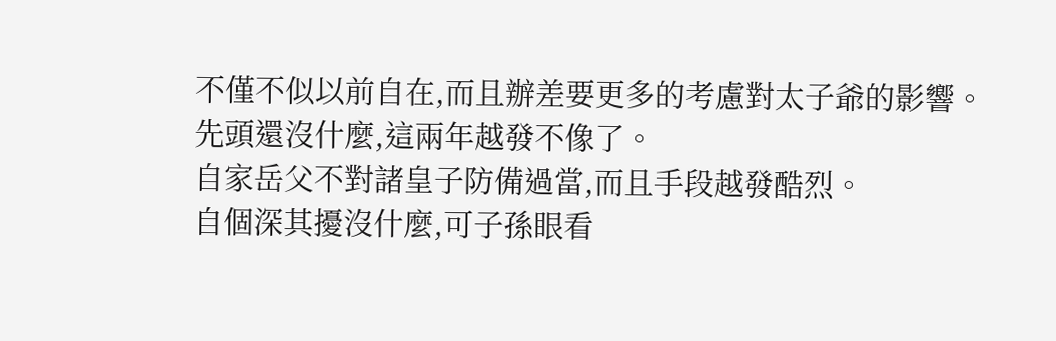不僅不似以前自在,而且辦差要更多的考慮對太子爺的影響。
先頭還沒什麼,這兩年越發不像了。
自家岳父不對諸皇子防備過當,而且手段越發酷烈。
自個深其擾沒什麼,可子孫眼看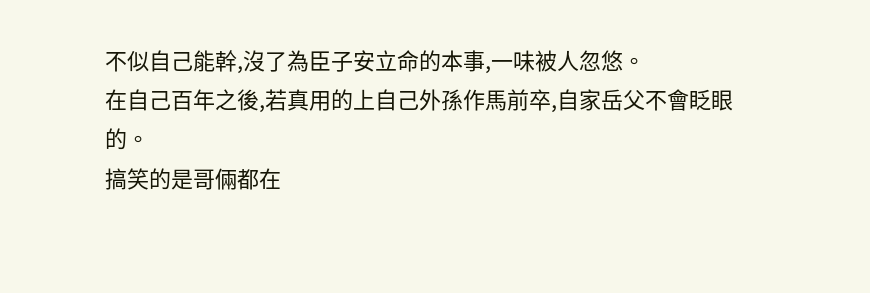不似自己能幹,沒了為臣子安立命的本事,一味被人忽悠。
在自己百年之後,若真用的上自己外孫作馬前卒,自家岳父不會眨眼的。
搞笑的是哥倆都在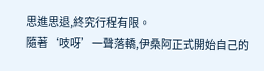思進思退,終究行程有限。
隨著‘吱呀’一聲落轎,伊桑阿正式開始自己的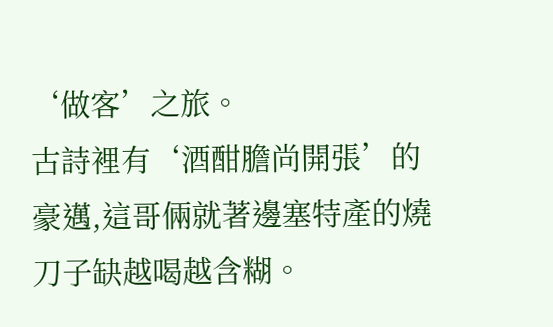‘做客’之旅。
古詩裡有‘酒酣膽尚開張’的豪邁,這哥倆就著邊塞特產的燒刀子缺越喝越含糊。